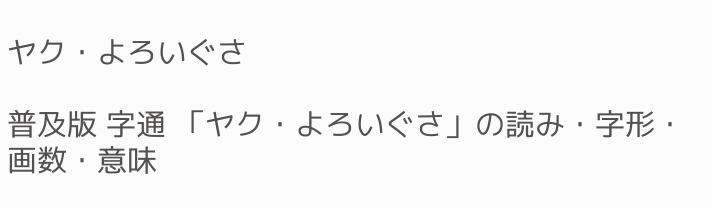ヤク・よろいぐさ

普及版 字通 「ヤク・よろいぐさ」の読み・字形・画数・意味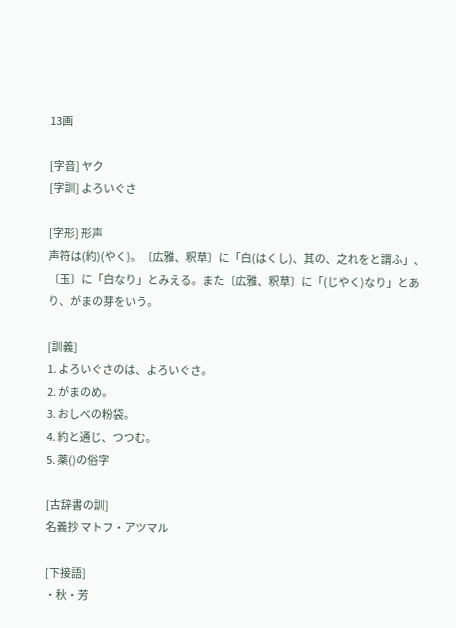13画

[字音] ヤク
[字訓] よろいぐさ

[字形] 形声
声符は(約)(やく)。〔広雅、釈草〕に「白(はくし)、其の、之れをと謂ふ」、〔玉〕に「白なり」とみえる。また〔広雅、釈草〕に「(じやく)なり」とあり、がまの芽をいう。

[訓義]
1. よろいぐさのは、よろいぐさ。
2. がまのめ。
3. おしべの粉袋。
4. 約と通じ、つつむ。
5. 薬()の俗字

[古辞書の訓]
名義抄 マトフ・アツマル

[下接語]
・秋・芳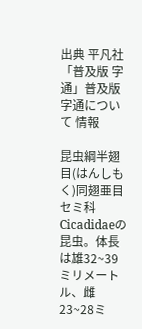出典 平凡社「普及版 字通」普及版 字通について 情報

昆虫綱半翅目(はんしもく)同翅亜目セミ科Cicadidaeの昆虫。体長は雄32~39ミリメートル、雌23~28ミ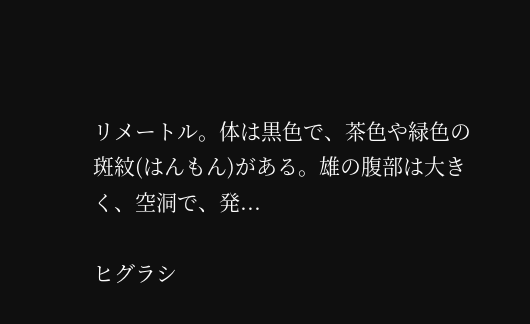リメートル。体は黒色で、茶色や緑色の斑紋(はんもん)がある。雄の腹部は大きく、空洞で、発...

ヒグラシ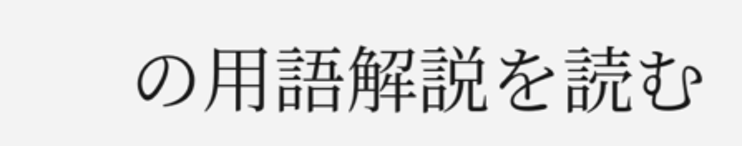の用語解説を読む